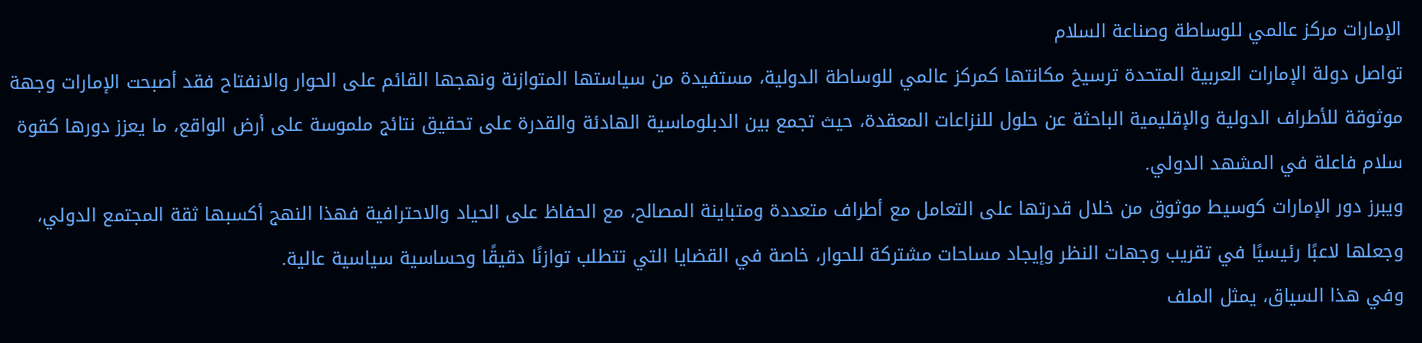الإمارات مركز عالمي للوساطة وصناعة السلام
تواصل دولة الإمارات العربية المتحدة ترسيخ مكانتها كمركز عالمي للوساطة الدولية، مستفيدة من سياستها المتوازنة ونهجها القائم على الحوار والانفتاح فقد أصبحت الإمارات وجهة موثوقة للأطراف الدولية والإقليمية الباحثة عن حلول للنزاعات المعقدة، حيث تجمع بين الدبلوماسية الهادئة والقدرة على تحقيق نتائج ملموسة على أرض الواقع، ما يعزز دورها كقوة سلام فاعلة في المشهد الدولي.
ويبرز دور الإمارات كوسيط موثوق من خلال قدرتها على التعامل مع أطراف متعددة ومتباينة المصالح، مع الحفاظ على الحياد والاحترافية فهذا النهج أكسبها ثقة المجتمع الدولي، وجعلها لاعبًا رئيسيًا في تقريب وجهات النظر وإيجاد مساحات مشتركة للحوار، خاصة في القضايا التي تتطلب توازنًا دقيقًا وحساسية سياسية عالية.
وفي هذا السياق، يمثل الملف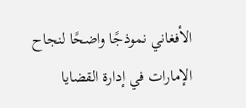الأفغاني نموذجًا واضحًا لنجاح الإمارات في إدارة القضايا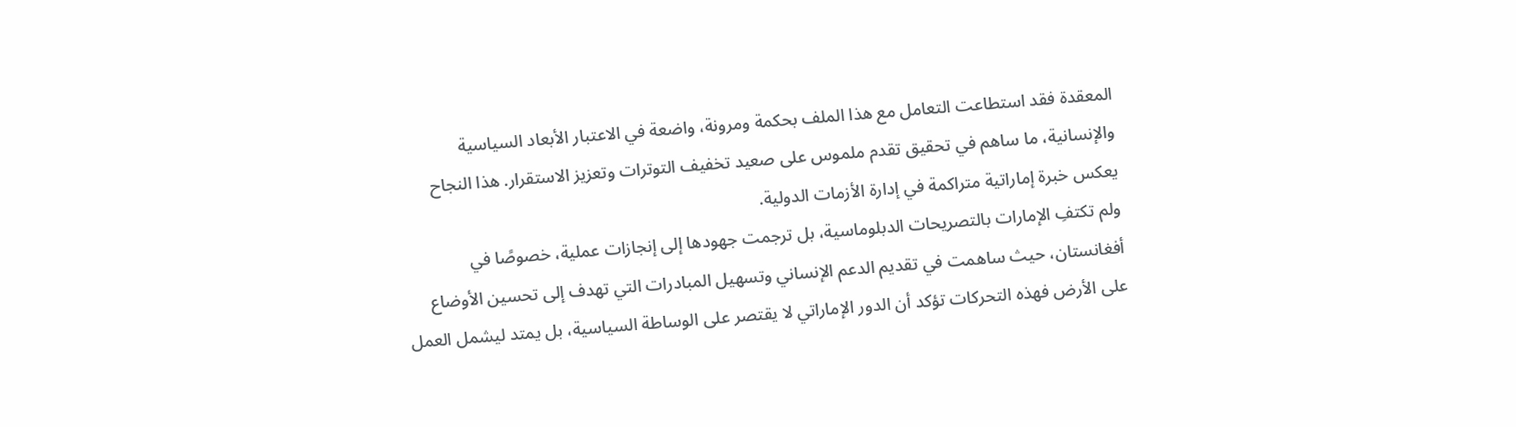المعقدة فقد استطاعت التعامل مع هذا الملف بحكمة ومرونة، واضعة في الاعتبار الأبعاد السياسية والإنسانية، ما ساهم في تحقيق تقدم ملموس على صعيد تخفيف التوترات وتعزيز الاستقرار. هذا النجاح يعكس خبرة إماراتية متراكمة في إدارة الأزمات الدولية.
ولم تكتفِ الإمارات بالتصريحات الدبلوماسية، بل ترجمت جهودها إلى إنجازات عملية، خصوصًا في أفغانستان، حيث ساهمت في تقديم الدعم الإنساني وتسهيل المبادرات التي تهدف إلى تحسين الأوضاع على الأرض فهذه التحركات تؤكد أن الدور الإماراتي لا يقتصر على الوساطة السياسية، بل يمتد ليشمل العمل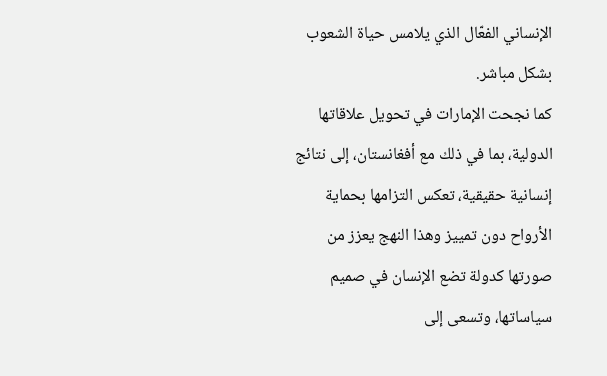الإنساني الفعّال الذي يلامس حياة الشعوب بشكل مباشر.
كما نجحت الإمارات في تحويل علاقاتها الدولية، بما في ذلك مع أفغانستان، إلى نتائج إنسانية حقيقية، تعكس التزامها بحماية الأرواح دون تمييز وهذا النهج يعزز من صورتها كدولة تضع الإنسان في صميم سياساتها، وتسعى إلى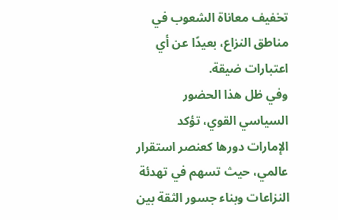تخفيف معاناة الشعوب في مناطق النزاع، بعيدًا عن أي اعتبارات ضيقة.
وفي ظل هذا الحضور السياسي القوي، تؤكد الإمارات دورها كعنصر استقرار عالمي، حيث تسهم في تهدئة النزاعات وبناء جسور الثقة بين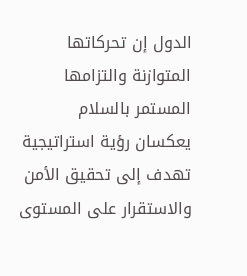الدول إن تحركاتها المتوازنة والتزامها المستمر بالسلام يعكسان رؤية استراتيجية تهدف إلى تحقيق الأمن والاستقرار على المستوى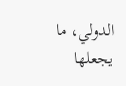الدولي، ما يجعلها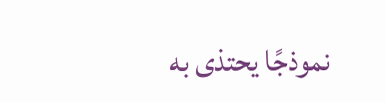نموذجًا يحتذى به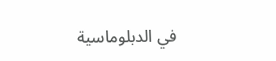في الدبلوماسية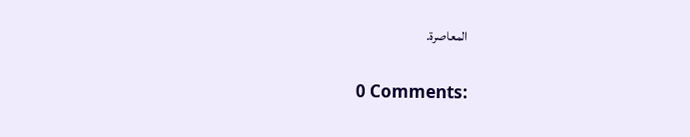المعاصرة.

0 Comments: